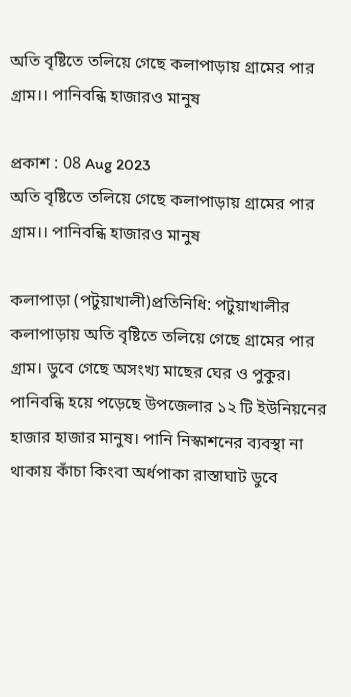অতি বৃষ্টিতে তলিয়ে গেছে কলাপাড়ায় গ্রামের পার গ্রাম।। পানিবন্ধি হাজারও মানুষ

প্রকাশ : 08 Aug 2023
অতি বৃষ্টিতে তলিয়ে গেছে কলাপাড়ায় গ্রামের পার গ্রাম।। পানিবন্ধি হাজারও মানুষ

কলাপাড়া (পটুয়াখালী)প্রতিনিধি: পটুয়াখালীর কলাপাড়ায় অতি বৃষ্টিতে তলিয়ে গেছে গ্রামের পার গ্রাম। ডুবে গেছে অসংখ্য মাছের ঘের ও পুকুর। পানিবন্ধি হয়ে পড়েছে উপজেলার ১২ টি ইউনিয়নের হাজার হাজার মানুষ। পানি নিস্কাশনের ব্যবস্থা না থাকায় কাঁচা কিংবা অর্ধপাকা রাস্তাঘাট ডুবে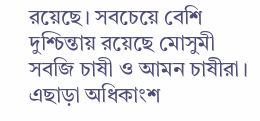রয়েছে। সবচেয়ে বেশি দুশ্চিন্তায় রয়েছে মোসুমী সবজি চাষী ও আমন চাষীরা। এছাড়া অধিকাংশ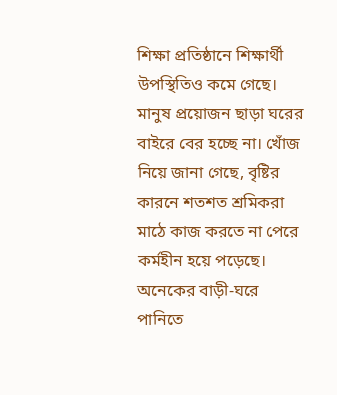শিক্ষা প্রতিষ্ঠানে শিক্ষার্থী উপস্থিতিও কমে গেছে। মানুষ প্রয়োজন ছাড়া ঘরের বাইরে বের হচ্ছে না। খোঁজ নিয়ে জানা গেছে, বৃষ্টির কারনে শতশত শ্রমিকরা মাঠে কাজ করতে না পেরে কর্মহীন হয়ে পড়েছে। অনেকের বাড়ী-ঘরে পানিতে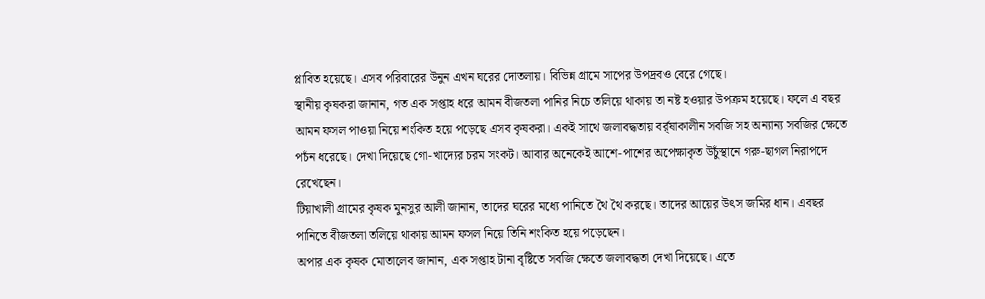প্লাবিত হয়েছে। এসব পরিবারের উনুন এখন ঘরের দোতলায়। বিভিন্ন গ্রামে সাপের উপদ্রবও বেরে গেছে।
স্থানীয় কৃষকরা জানান, গত এক সপ্তাহ ধরে আমন বীজতলা পানির নিচে তলিয়ে থাকায় তা নষ্ট হওয়ার উপক্রম হয়েছে। ফলে এ বছর আমন ফসল পাওয়া নিয়ে শংকিত হয়ে পড়েছে এসব কৃষকরা। একই সাথে জলাবদ্ধতায় বর্র্ষাকালীন সবজি সহ অন্যান্য সবজির ক্ষেতে পচঁন ধরেছে। দেখা দিয়েছে গো-খাদ্যের চরম সংকট। আবার অনেকেই আশে-পাশের অপেক্ষাকৃত উচুঁস্থানে গরু-ছাগল নিরাপদে রেখেছেন।
টিয়াখালী গ্রামের কৃষক মুনসুর আলী জানান, তাদের ঘরের মধ্যে পানিতে থৈ থৈ করছে। তাদের আয়ের উৎস জমির ধান। এবছর পানিতে বীজতলা তলিয়ে থাকায় আমন ফসল নিয়ে তিনি শংকিত হয়ে পড়েছেন।
অপার এক কৃষক মোতালেব জানান, এক সপ্তাহ টানা বৃষ্টিতে সবজি ক্ষেতে জলাবদ্ধতা দেখা দিয়েছে। এতে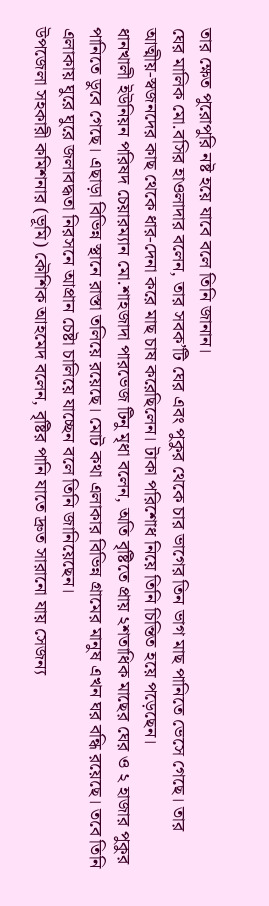তার ক্ষেত পুরোপুরি নষ্ট হয়ে যাবে বলে তিনি জানান।
ঘের মালিক মো.বসির হাওলাদার বলেন, তার সবক’টি ঘের এবং পুকুর থেকে চার ভাগের তিন ভাগ মাছ পানিতে ভেসে গেছে। তার আত্মীয়-স্বজনদের কাছ থেকে ধার-দেনা করে মাছ চাষ করেছিলেন। টাকা পরিশোধ নিয়ে তিনি চিন্তিত হয়ে পড়েছেন।
ধানখালী ইউনিয়ন পরিষদ চেয়ারম্যান মো.শাহজাদা পারভেজ টিনু মৃধা বলেন, অতি বৃষ্টিতে প্রায় ২শতাধিক মাছের ঘের ও ২ হাজার পুকুর পানিতে ডুবে গেছে। এছাড়া বিভিন্ন স্থানে রাস্তা তলিয়ে রয়েছে। মোট কথা এলাকার বিভিন্ন গ্রামের মানুষ এখন ঘর বন্ধি রয়েছে। তবে তিনি এলাকায় ঘুরে ঘুরে জলাবদ্ধতা নিরসনে আপ্রান চেষ্টা চালিয়ে যাচ্ছেন বলে তিনি জানিয়েছেন।
উপজেলা সহকারী কমিশনার (ভূমি) কৌশিক আহমেদ বলেন, বৃষ্টির পানি যাতে দ্রুত সারানো যায় সেজন্য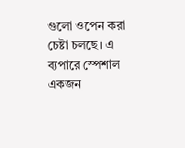গুলো ওপেন করা চেষ্টা চলছে। এ ব্যপারে স্পেশাল একজন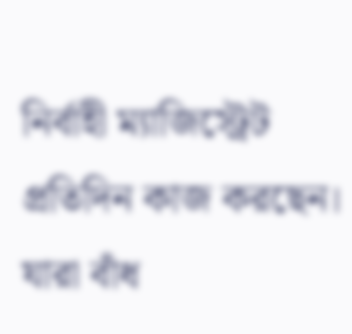নির্বাহী ম্যাজিস্ট্রেট প্রতিদিন কাজ করছেন। যারা বাঁধ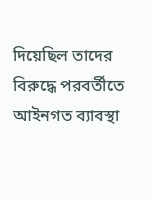দিয়েছিল তাদের বিরুদ্ধে পরবর্তীতে আইনগত ব্যাবস্থা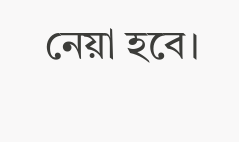নেয়া হবে।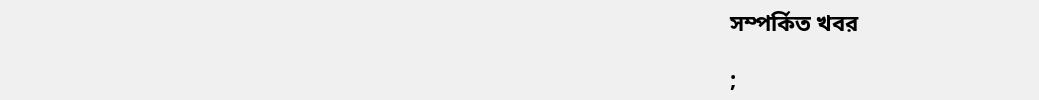সম্পর্কিত খবর

;